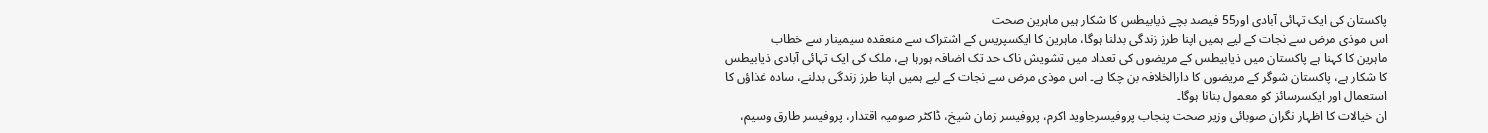پاکستان کی ایک تہائی آبادی اور55 فیصد بچے ذیابیطس کا شکار ہیں ماہرین صحت
اس موذی مرض سے نجات کے لیے ہمیں اپنا طرز زندگی بدلنا ہوگا، ماہرین کا ایکسپریس کے اشتراک سے منعقدہ سیمینار سے خطاب
ماہرین کا کہنا ہے پاکستان میں ذیابیطس کے مریضوں کی تعداد میں تشویش ناک حد تک اضافہ ہورہا ہے، ملک کی ایک تہائی آبادی ذیابیطس کا شکار ہے، پاکستان شوگر کے مریضوں کا دارالخلافہ بن چکا ہے۔ اس موذی مرض سے نجات کے لیے ہمیں اپنا طرز زندگی بدلنے، سادہ غذاؤں کا استعمال اور ایکسرسائز کو معمول بنانا ہوگا۔
ان خیالات کا اظہار نگران صوبائی وزیر صحت پنجاب پروفیسرجاوید اکرم، پروفیسر زمان شیخ، ڈاکٹر صومیہ اقتدار، پروفیسر طارق وسیم،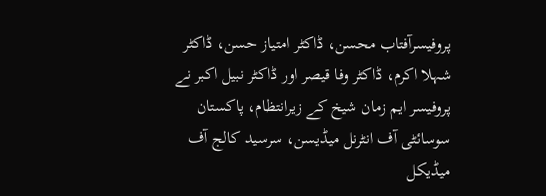پروفیسرآفتاب محسن، ڈاکٹر امتیاز حسن، ڈاکٹر شہلا اکرم، ڈاکٹر وفا قیصر اور ڈاکٹر نبیل اکبر نے پروفیسر ایم زمان شیخ کے زیرانتظام، پاکستان سوسائٹی آف انٹرنل میڈیسن، سرسید کالج آف میڈیکل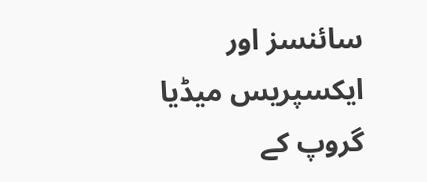سائنسز اور ایکسپریس میڈیا گروپ کے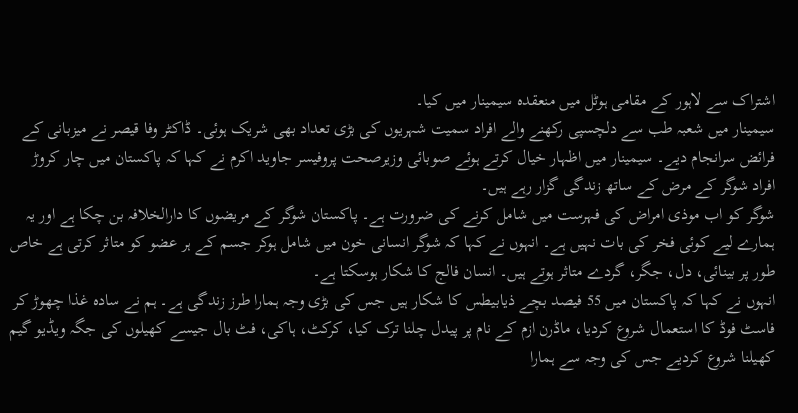اشتراک سے لاہور کے مقامی ہوٹل میں منعقدہ سیمینار میں کیا۔
سیمینار میں شعبہ طب سے دلچسپی رکھنے والے افراد سمیت شہریوں کی بڑی تعداد بھی شریک ہوئی۔ ڈاکٹر وفا قیصر نے میزبانی کے فرائض سرانجام دیے۔ سیمینار میں اظہار خیال کرتے ہوئے صوبائی وزیرصحت پروفیسر جاوید اکرم نے کہا کہ پاکستان میں چار کروڑ افراد شوگر کے مرض کے ساتھ زندگی گزار رہے ہیں۔
شوگر کو اب موذی امراض کی فہرست میں شامل کرنے کی ضرورت ہے۔ پاکستان شوگر کے مریضوں کا دارالخلافہ بن چکا ہے اور یہ ہمارے لیے کوئی فخر کی بات نہیں ہے۔ انہوں نے کہا کہ شوگر انسانی خون میں شامل ہوکر جسم کے ہر عضو کو متاثر کرتی ہے خاص طور پر بینائی، دل، جگر، گردے متاثر ہوتے ہیں۔ انسان فالج کا شکار ہوسکتا ہے۔
انہوں نے کہا کہ پاکستان میں 55 فیصد بچے ذیابیطس کا شکار ہیں جس کی بڑی وجہ ہمارا طرز زندگی ہے۔ ہم نے سادہ غذا چھوڑ کر فاسٹ فوڈ کا استعمال شروع کردیا، ماڈرن ازم کے نام پر پیدل چلنا ترک کیا، کرکٹ، ہاکی، فٹ بال جیسے کھیلوں کی جگہ ویڈیو گیم کھیلنا شروع کردیے جس کی وجہ سے ہمارا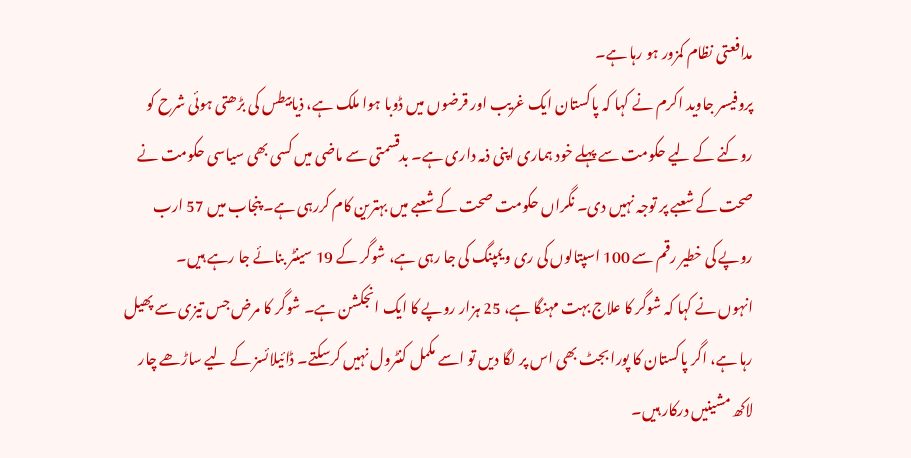مدافعتی نظام کمزور ہو رہا ہے۔
پروفیسر جاوید اکرم نے کہا کہ پاکستان ایک غریب اور قرضوں میں ڈوبا ہوا ملک ہے، ذیابیطس کی بڑھتی ہوئی شرح کو روکنے کے لیے حکومت سے پہلے خود ہماری اپنی ذمہ داری ہے۔ بدقسمتی سے ماضی میں کسی بھی سیاسی حکومت نے صحت کے شعبے پر توجہ نہیں دی۔ نگراں حکومت صحت کے شعبے میں بہترین کام کررہی ہے۔ پنجاب میں 57 ارب روپے کی خطیر رقم سے 100 اسپتالوں کی ری ویمپنگ کی جا رہی ہے، شوگر کے 19 سینٹر بنائے جا رہے ہیں۔
انہوں نے کہا کہ شوگر کا علاج بہت مہنگا ہے، 25 ہزار روپے کا ایک انجکشن ہے۔ شوگر کا مرض جس تیزی سے پھیل رہا ہے، اگر پاکستان کا پورا بجٹ بھی اس پر لگا دیں تو اسے مکمل کنٹرول نہیں کرسکتے۔ ڈائیلائسز کے لیے ساڑھے چار لاکھ مشینیں درکار ہیں۔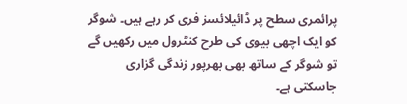پرائمری سطح پر ڈائیلائسز فری کر رہے ہیں۔ شوگر کو ایک اچھی بیوی کی طرح کنٹرول میں رکھیں گے تو شوگر کے ساتھ بھی بھرپور زندگی گزاری جاسکتی ہے۔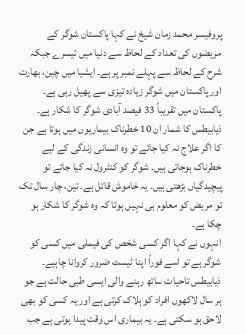پروفیسر محمد زمان شیخ نے کہا پاکستان شوگر کے مریضوں کی تعداد کے لحاظ سے دنیا میں تیسرے جبکہ شرح کے لحاظ سے پہلے نمبر پر ہے۔ ایشیا میں چین، بھارت اور پاکستان میں شوگر زیادہ تیزی سے پھیل رہی ہے۔ پاکستان میں تقریباً 33 فیصد آبادی شوگر کا شکار ہے۔ ذیابیطس کا شمار ان 10 خطرناک بیماریوں میں ہوتا ہے جن کا اگر علاج نہ کیا جائے تو وہ انسانی زندگی کے لیے خطرناک ہوجاتی ہیں۔ شوگر کو کنٹرول نہ کیا جائے تو پیچیدگیاں بڑھتی ہیں۔ یہ خاموش قاتل ہے۔ تین، چار سال تک تو مریض کو معلوم ہی نہیں ہوتا کہ وہ شوگر کا شکار ہو چکا ہے۔
انہوں نے کہا اگر کسی شخص کی فیملی میں کسی کو شوگر ہے تو اسے فوراً اپنا ٹیسٹ ضرور کروانا چاہیے۔ ذیابیطس تاحیات ساتھ رہنے والی ایسی طبی حالت ہے جو ہر سال لاکھوں افراد کو ہلاک کرتی ہے اور یہ کسی کو بھی لاحق ہو سکتی ہے۔ یہ بیماری اس وقت پیدا ہوتی ہے جب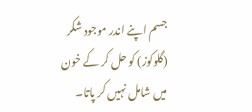جسم اپنے اندر موجود شکر (گلوکوز) کو حل کر کے خون میں شامل نہیں کر پاتا۔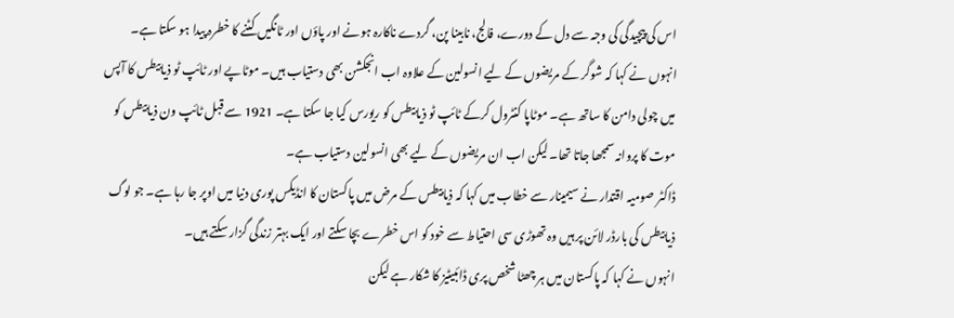اس کی پیچیدگی کی وجہ سے دل کے دورے، فالج، نابینا پن، گردے ناکارہ ہونے اور پاؤں اور ٹانگیں کٹنے کا خطرہ پیدا ہو سکتا ہے۔
انہوں نے کہا کہ شوگر کے مریضوں کے لیے انسولین کے علاوہ اب انجکشن بھی دستیاب ہیں۔ موٹاپے اور ٹائپ ٹو ذیابیطس کا آپس میں چولی دامن کا ساتھ ہے۔ موٹاپا کنٹرول کرکے ٹائپ ٹو ذیابیطس کو ریورس کیا جا سکتا ہے۔ 1921 سے قبل ٹائپ ون ذیابیطس کو موت کا پروانہ سمجھا جاتا تھا۔ لیکن اب ان مریضوں کے لیے بھی انسولین دستیاب ہے۔
ڈاکٹر صومیہ اقتدار نے سیمینار سے خطاب میں کہا کہ ذیابیطس کے مرض میں پاکستان کا انڈیکس پوری دنیا میں اوپر جا رہا ہے۔ جو لوگ ذیابیطس کی بارڈر لائن پر ہیں وہ تھوڑی سی احتیاط سے خود کو اس خطرے بچا سکتے اور ایک بہتر زندگی گزار سکتے ہیں۔
انہوں نے کہا کہ پاکستان میں ہر چھٹا شخص پری ڈائبیٹیز کا شکار ہے لیکن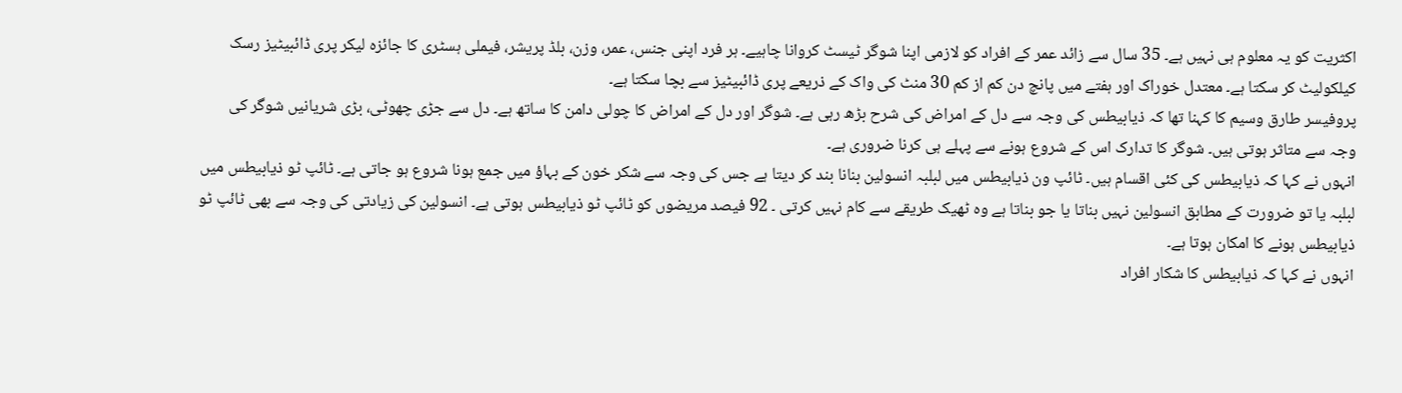اکثریت کو یہ معلوم ہی نہیں ہے۔ 35 سال سے زائد عمر کے افراد کو لازمی اپنا شوگر ٹیسٹ کروانا چاہیے۔ ہر فرد اپنی جنس، عمر، وزن، بلڈ پریشر، فیملی ہسٹری کا جائزہ لیکر پری ڈائبیٹیز رسک کیلکولیٹ کر سکتا ہے۔ معتدل خوراک اور ہفتے میں پانچ دن کم از کم 30 منٹ کی واک کے ذریعے پری ڈائبیٹیز سے بچا سکتا ہے۔
پروفیسر طارق وسیم کا کہنا تھا کہ ذیابیطس کی وجہ سے دل کے امراض کی شرح بڑھ رہی ہے۔ شوگر اور دل کے امراض کا چولی دامن کا ساتھ ہے۔ دل سے جڑی چھوٹی، بڑی شریانیں شوگر کی وجہ سے متاثر ہوتی ہیں۔ شوگر کا تدارک اس کے شروع ہونے سے پہلے ہی کرنا ضروری ہے۔
انہوں نے کہا کہ ذیابیطس کی کئی اقسام ہیں۔ ٹائپ ون ذیابیطس میں لبلبہ انسولین بنانا بند کر دیتا ہے جس کی وجہ سے شکر خون کے بہاؤ میں جمع ہونا شروع ہو جاتی ہے۔ ٹائپ ٹو ذیابیطس میں لبلبہ یا تو ضرورت کے مطابق انسولین نہیں بناتا یا جو بناتا ہے وہ ٹھیک طریقے سے کام نہیں کرتی ۔ 92 فیصد مریضوں کو ٹائپ ٹو ذیابیطس ہوتی ہے۔ انسولین کی زیادتی کی وجہ سے بھی ٹائپ ٹو ذیابیطس ہونے کا امکان ہوتا ہے۔
انہوں نے کہا کہ ذیابیطس کا شکار افراد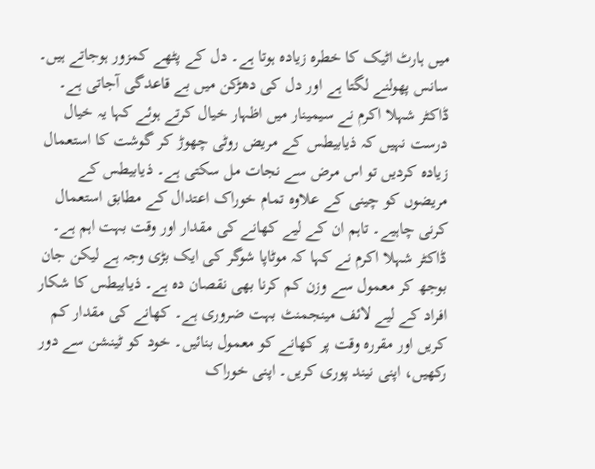میں ہارٹ اٹیک کا خطرہ زیادہ ہوتا ہے۔ دل کے پٹھے کمزور ہوجاتے ہیں۔ سانس پھولنے لگتا ہے اور دل کی دھڑکن میں بے قاعدگی آجاتی ہے۔
ڈاکٹر شہلا اکرم نے سیمینار میں اظہار خیال کرتے ہوئے کہا یہ خیال درست نہیں کہ ذیابیطس کے مریض روٹی چھوڑ کر گوشت کا استعمال زیادہ کردیں تو اس مرض سے نجات مل سکتی ہے۔ ذیابیطس کے مریضوں کو چینی کے علاوہ تمام خوراک اعتدال کے مطابق استعمال کرنی چاہیے۔ تاہم ان کے لیے کھانے کی مقدار اور وقت بہت اہم ہے۔
ڈاکٹر شہلا اکرم نے کہا کہ موٹاپا شوگر کی ایک بڑی وجہ ہے لیکن جان بوجھ کر معمول سے وزن کم کرنا بھی نقصان دہ ہے۔ ذیابیطس کا شکار افراد کے لیے لائف مینجمنٹ بہت ضروری ہے۔ کھانے کی مقدار کم کریں اور مقررہ وقت پر کھانے کو معمول بنائیں۔ خود کو ٹینشن سے دور رکھیں، اپنی نیند پوری کریں۔ اپنی خوراک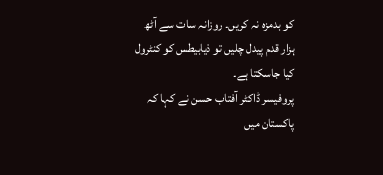کو بدمزہ نہ کریں۔ روزانہ سات سے آٹھ ہزار قدم پیدل چلیں تو ذیابیطس کو کنٹرول کیا جاسکتا ہے۔
پروفیسر ڈاکٹر آفتاب حسن نے کہا کہ پاکستان میں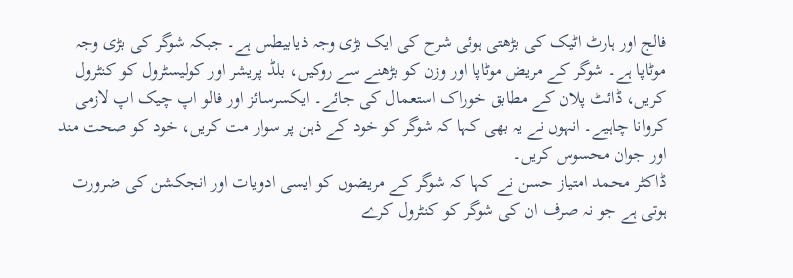فالج اور ہارٹ اٹیک کی بڑھتی ہوئی شرح کی ایک بڑی وجہ ذیابیطس ہے۔ جبکہ شوگر کی بڑی وجہ موٹاپا ہے۔ شوگر کے مریض موٹاپا اور وزن کو بڑھنے سے روکیں، بلڈ پریشر اور کولیسٹرول کو کنٹرول کریں، ڈائٹ پلان کے مطابق خوراک استعمال کی جائے۔ ایکسرسائز اور فالو اپ چیک اپ لازمی کروانا چاہیے۔ انہوں نے یہ بھی کہا کہ شوگر کو خود کے ذہن پر سوار مت کریں، خود کو صحت مند اور جوان محسوس کریں۔
ڈاکٹر محمد امتیاز حسن نے کہا کہ شوگر کے مریضوں کو ایسی ادویات اور انجکشن کی ضرورت ہوتی ہے جو نہ صرف ان کی شوگر کو کنٹرول کرے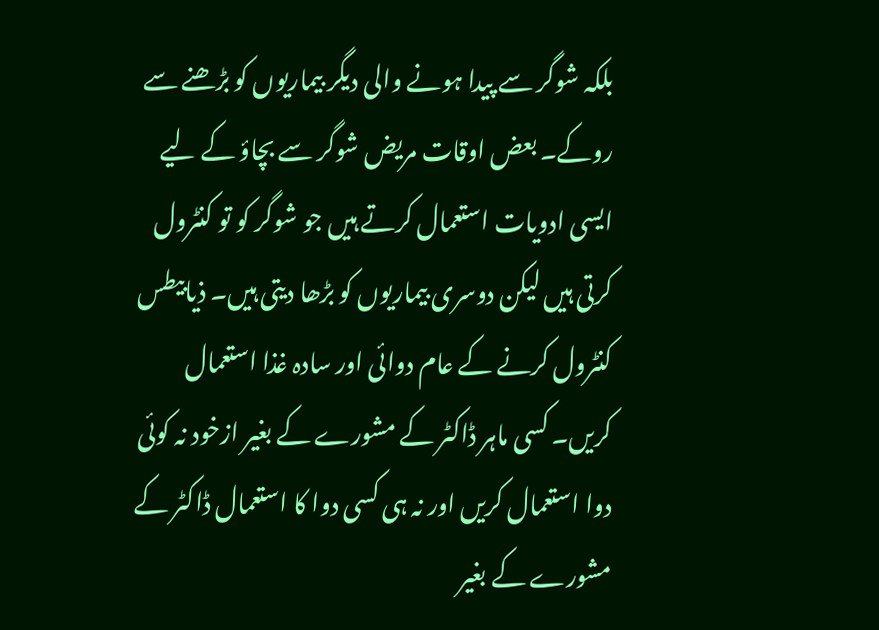بلکہ شوگر سے پیدا ہونے والی دیگر بیماریوں کو بڑھنے سے روکے۔ بعض اوقات مریض شوگر سے بچاؤ کے لیے ایسی ادویات استعمال کرتے ہیں جو شوگر کو تو کنٹرول کرتی ہیں لیکن دوسری بیماریوں کو بڑھا دیتی ہیں۔ ذیابیطس کنٹرول کرنے کے عام دوائی اور سادہ غذا استعمال کریں۔ کسی ماہر ڈاکٹر کے مشورے کے بغیر ازخود نہ کوئی دوا استعمال کریں اور نہ ہی کسی دوا کا استعمال ڈاکٹر کے مشورے کے بغیر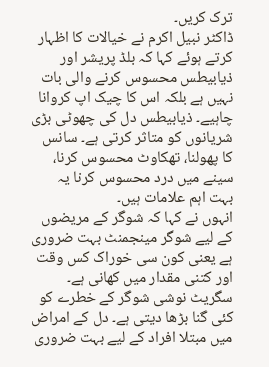ترک کریں۔
ڈاکٹر نبیل اکرم نے خیالات کا اظہار کرتے ہوئے کہا کہ بلڈ پریشر اور ذیابیطس محسوس کرنے والی بات نہیں ہے بلکہ اس کا چیک اپ کروانا چاہیے۔ ذیابیطس دل کی چھوٹی بڑی شریانوں کو متاثر کرتی ہے۔ سانس کا پھولنا، تھکاوٹ محسوس کرنا، سینے میں درد محسوس کرنا یہ بہت اہم علامات ہیں۔
انہوں نے کہا کہ شوگر کے مریضوں کے لیے شوگر مینجمنٹ بہت ضروری ہے یعنی کون سی خوراک کس وقت اور کتنی مقدار میں کھانی ہے۔ سگریٹ نوشی شوگر کے خطرے کو کئی گنا بڑھا دیتی ہے۔ دل کے امراض میں مبتلا افراد کے لیے بہت ضروری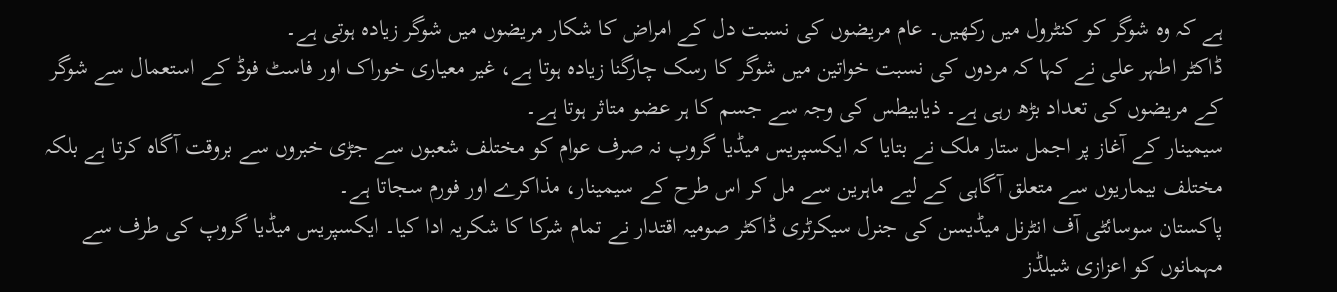ہے کہ وہ شوگر کو کنٹرول میں رکھیں۔ عام مریضوں کی نسبت دل کے امراض کا شکار مریضوں میں شوگر زیادہ ہوتی ہے۔
ڈاکٹر اطہر علی نے کہا کہ مردوں کی نسبت خواتین میں شوگر کا رسک چارگنا زیادہ ہوتا ہے، غیر معیاری خوراک اور فاسٹ فوڈ کے استعمال سے شوگر کے مریضوں کی تعداد بڑھ رہی ہے۔ ذیابیطس کی وجہ سے جسم کا ہر عضو متاثر ہوتا ہے۔
سیمینار کے آغاز پر اجمل ستار ملک نے بتایا کہ ایکسپریس میڈیا گروپ نہ صرف عوام کو مختلف شعبوں سے جڑی خبروں سے بروقت آگاہ کرتا ہے بلکہ مختلف بیماریوں سے متعلق آگاہی کے لیے ماہرین سے مل کر اس طرح کے سیمینار، مذاکرے اور فورم سجاتا ہے۔
پاکستان سوسائٹی آف انٹرنل میڈیسن کی جنرل سیکرٹری ڈاکٹر صومیہ اقتدار نے تمام شرکا کا شکریہ ادا کیا۔ ایکسپریس میڈیا گروپ کی طرف سے مہمانوں کو اعزازی شیلڈز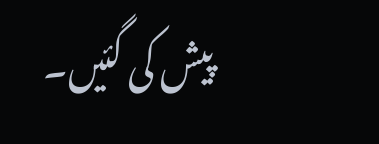پیش کی گئیں۔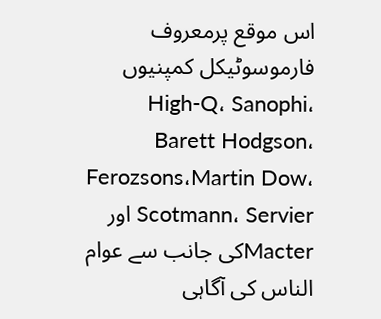اس موقع پرمعروف فارموسوٹیکل کمپنیوں High-Q، Sanophi، Barett Hodgson، Ferozsons،Martin Dow، Scotmann، Servier اور Macterکی جانب سے عوام الناس کی آگاہی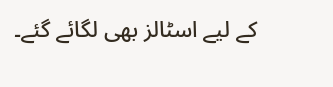کے لیے اسٹالز بھی لگائے گئے۔